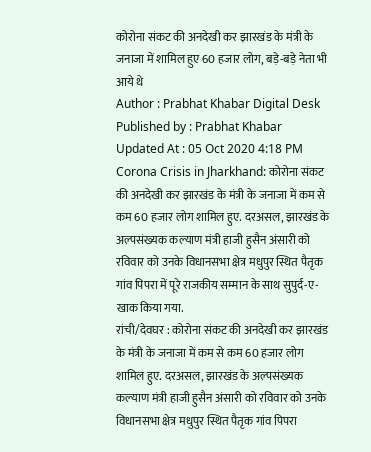कोरोना संकट की अनदेखी कर झारखंड के मंत्री के जनाजा में शामिल हुए 60 हजार लोग, बड़े-बड़े नेता भी आये थे
Author : Prabhat Khabar Digital Desk Published by : Prabhat Khabar Updated At : 05 Oct 2020 4:18 PM
Corona Crisis in Jharkhand: कोरोना संकट की अनदेखी कर झारखंड के मंत्री के जनाजा में कम से कम 60 हजार लोग शामिल हुए. दरअसल, झारखंड के अल्पसंख्यक कल्याण मंत्री हाजी हुसैन अंसारी को रविवार को उनके विधानसभा क्षेत्र मधुपुर स्थित पैतृक गांव पिपरा में पूरे राजकीय सम्मान के साथ सुपुर्द-ए-खाक किया गया.
रांची/देवघर : कोरोना संकट की अनदेखी कर झारखंड के मंत्री के जनाजा में कम से कम 60 हजार लोग शामिल हुए. दरअसल, झारखंड के अल्पसंख्यक कल्याण मंत्री हाजी हुसैन अंसारी को रविवार को उनके विधानसभा क्षेत्र मधुपुर स्थित पैतृक गांव पिपरा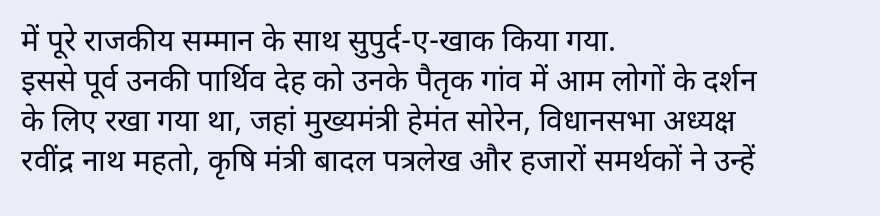में पूरे राजकीय सम्मान के साथ सुपुर्द-ए-खाक किया गया.
इससे पूर्व उनकी पार्थिव देह को उनके पैतृक गांव में आम लोगों के दर्शन के लिए रखा गया था, जहां मुख्यमंत्री हेमंत सोरेन, विधानसभा अध्यक्ष रवींद्र नाथ महतो, कृषि मंत्री बादल पत्रलेख और हजारों समर्थकों ने उन्हें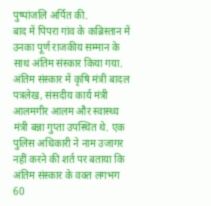पुष्पांजलि अर्पित की.
बाद में पिपरा गांव के कब्रिस्तान में उनका पूर्ण राजकीय सम्मान के साथ अंतिम संस्कार किया गया. अंतिम संस्कार में कृषि मंत्री बादल पत्रलेख, संसदीय कार्य मंत्री आलमगीर आलम और स्वास्थ्य मंत्री बन्ना गुप्ता उपस्थित थे. एक पुलिस अधिकारी ने नाम उजागर नहीं करने की शर्त पर बताया कि अंतिम संस्कार के वक्त लगभग 60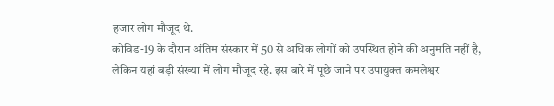हजार लोग मौजूद थे.
कोविड-19 के दौरान अंतिम संस्कार में 50 से अधिक लोगों को उपस्थित होने की अनुमति नहीं है, लेकिन यहां बड़ी संख्या में लोग मौजूद रहे. इस बारे में पूछे जाने पर उपायुक्त कमलेश्वर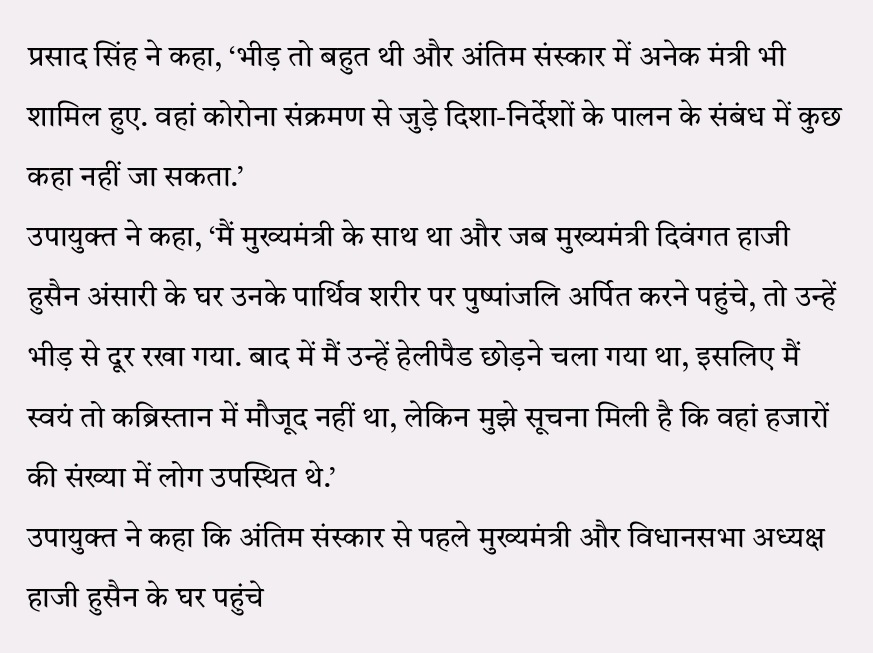प्रसाद सिंह ने कहा, ‘भीड़ तो बहुत थी और अंतिम संस्कार में अनेक मंत्री भी शामिल हुए. वहां कोरोना संक्रमण से जुड़े दिशा-निर्देशों के पालन के संबंध में कुछ कहा नहीं जा सकता.’
उपायुक्त ने कहा, ‘मैं मुख्यमंत्री के साथ था और जब मुख्यमंत्री दिवंगत हाजी हुसैन अंसारी के घर उनके पार्थिव शरीर पर पुष्पांजलि अर्पित करने पहुंचे, तो उन्हें भीड़ से दूर रखा गया. बाद में मैं उन्हें हेलीपैड छोड़ने चला गया था, इसलिए मैं स्वयं तो कब्रिस्तान में मौजूद नहीं था, लेकिन मुझे सूचना मिली है कि वहां हजारों की संख्या में लोग उपस्थित थे.’
उपायुक्त ने कहा कि अंतिम संस्कार से पहले मुख्यमंत्री और विधानसभा अध्यक्ष हाजी हुसैन के घर पहुंचे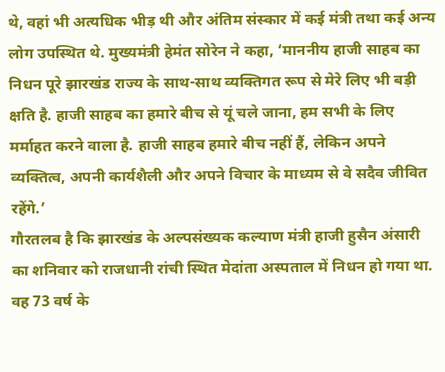थे, वहां भी अत्यधिक भीड़ थी और अंतिम संस्कार में कई मंत्री तथा कई अन्य लोग उपस्थित थे. मुख्यमंत्री हेमंत सोरेन ने कहा, ‘माननीय हाजी साहब का निधन पूरे झारखंड राज्य के साथ-साथ व्यक्तिगत रूप से मेरे लिए भी बड़ी क्षति है. हाजी साहब का हमारे बीच से यूं चले जाना, हम सभी के लिए मर्माहत करने वाला है. हाजी साहब हमारे बीच नहीं हैं, लेकिन अपने व्यक्तित्व, अपनी कार्यशैली और अपने विचार के माध्यम से वे सदैव जीवित रहेंगे.’
गौरतलब है कि झारखंड के अल्पसंख्यक कल्याण मंत्री हाजी हुसैन अंसारी का शनिवार को राजधानी रांची स्थित मेदांता अस्पताल में निधन हो गया था. वह 73 वर्ष के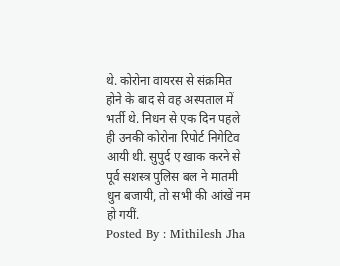थे. कोरोना वायरस से संक्रमित होने के बाद से वह अस्पताल में भर्ती थे. निधन से एक दिन पहले ही उनकी कोरोना रिपोर्ट निगेटिव आयी थी. सुपुर्द ए खाक करने से पूर्व सशस्त्र पुलिस बल ने मातमी धुन बजायी, तो सभी की आंखें नम हो गयीं.
Posted By : Mithilesh Jha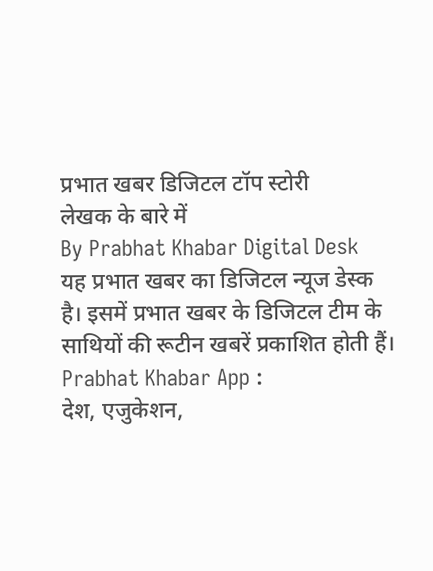प्रभात खबर डिजिटल टॉप स्टोरी
लेखक के बारे में
By Prabhat Khabar Digital Desk
यह प्रभात खबर का डिजिटल न्यूज डेस्क है। इसमें प्रभात खबर के डिजिटल टीम के साथियों की रूटीन खबरें प्रकाशित होती हैं।
Prabhat Khabar App :
देश, एजुकेशन,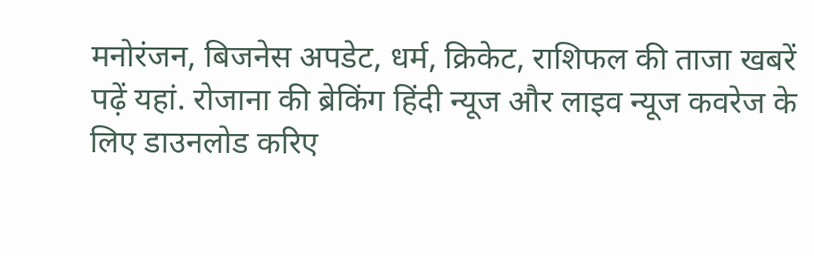मनोरंजन, बिजनेस अपडेट, धर्म, क्रिकेट, राशिफल की ताजा खबरें पढ़ें यहां. रोजाना की ब्रेकिंग हिंदी न्यूज और लाइव न्यूज कवरेज के लिए डाउनलोड करिए